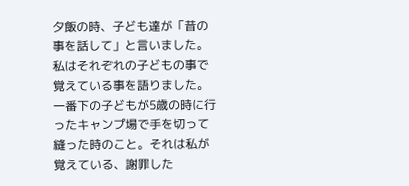夕飯の時、子ども達が「昔の事を話して」と言いました。私はそれぞれの子どもの事で覚えている事を語りました。一番下の子どもが5歳の時に行ったキャンプ場で手を切って縫った時のこと。それは私が覚えている、謝罪した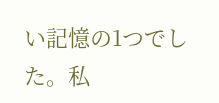い記憶の1つでした。私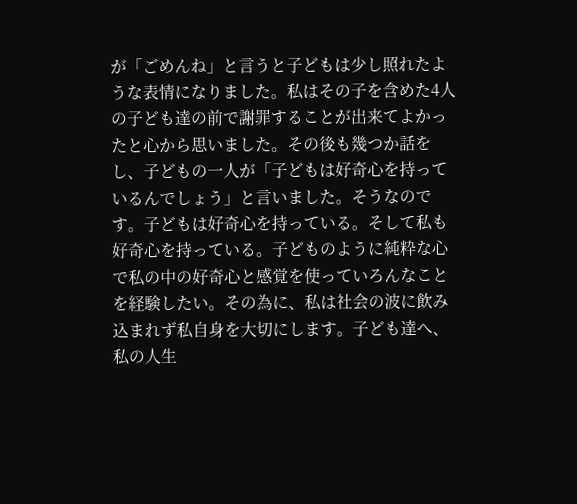が「ごめんね」と言うと子どもは少し照れたような表情になりました。私はその子を含めた4人の子ども達の前で謝罪することが出来てよかったと心から思いました。その後も幾つか話をし、子どもの一人が「子どもは好奇心を持っているんでしょう」と言いました。そうなのです。子どもは好奇心を持っている。そして私も好奇心を持っている。子どものように純粋な心で私の中の好奇心と感覚を使っていろんなことを経験したい。その為に、私は社会の波に飲み込まれず私自身を大切にします。子ども達へ、私の人生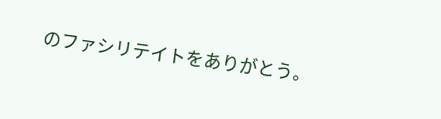のファシリテイトをありがとう。